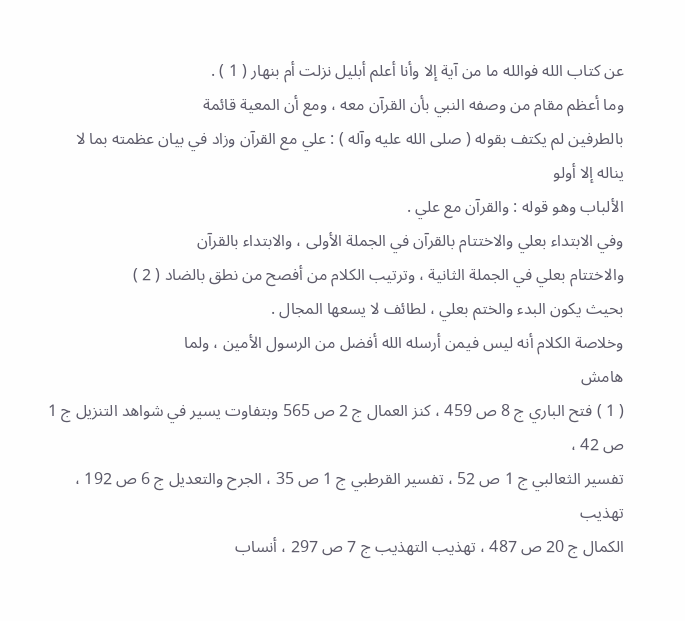عن كتاب الله فوالله ما من آية إلا وأنا أعلم أبليل نزلت أم بنهار ( 1 ) .
وما أعظم مقام من وصفه النبي بأن القرآن معه ، ومع أن المعية قائمة
بالطرفين لم يكتف بقوله ( صلى الله عليه وآله ) : علي مع القرآن وزاد في بيان عظمته بما لا يناله إلا أولو
الألباب وهو قوله : والقرآن مع علي .
وفي الابتداء بعلي والاختتام بالقرآن في الجملة الأولى ، والابتداء بالقرآن
والاختتام بعلي في الجملة الثانية ، وترتيب الكلام من أفصح من نطق بالضاد ( 2 )
بحيث يكون البدء والختم بعلي ، لطائف لا يسعها المجال .
وخلاصة الكلام أنه ليس فيمن أرسله الله أفضل من الرسول الأمين ، ولما
هامش
( 1 ) فتح الباري ج 8 ص 459 ، كنز العمال ج 2 ص 565 وبتفاوت يسير في شواهد التنزيل ج 1 ص 42 ،
تفسير الثعالبي ج 1 ص 52 ، تفسير القرطبي ج 1 ص 35 ، الجرح والتعديل ج 6 ص 192 ، تهذيب
الكمال ج 20 ص 487 ، تهذيب التهذيب ج 7 ص 297 ، أنساب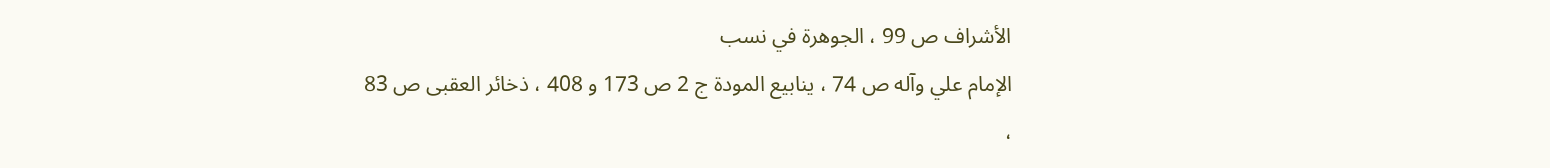الأشراف ص 99 ، الجوهرة في نسب
الإمام علي وآله ص 74 ، ينابيع المودة ج 2 ص 173 و 408 ، ذخائر العقبى ص 83 ،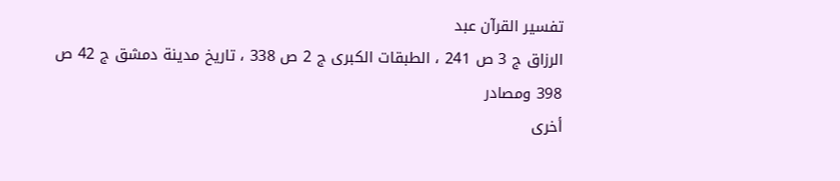تفسير القرآن عبد
الرزاق ج 3 ص 241 ، الطبقات الكبرى ج 2 ص 338 ، تاريخ مدينة دمشق ج 42 ص 398 ومصادر
أخرى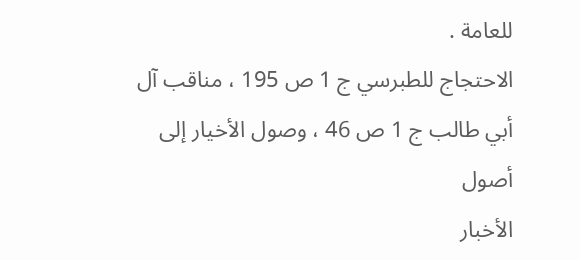للعامة .
الاحتجاج للطبرسي ج 1 ص 195 ، مناقب آل أبي طالب ج 1 ص 46 ، وصول الأخيار إلى أصول
الأخبار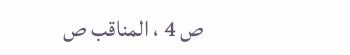ص 4 ، المناقب ص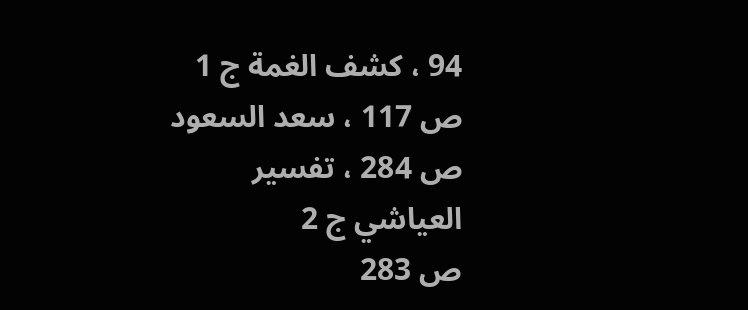94 ، كشف الغمة ج 1 ص 117 ، سعد السعود ص 284 ، تفسير العياشي ج 2
ص 283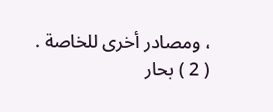، ومصادر أخرى للخاصة .
( 2 ) بحار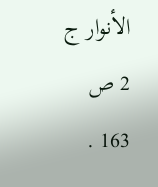الأنوار ج 2 ص 163 .